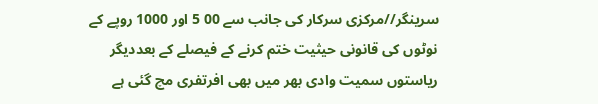سرینگر//مرکزی سرکار کی جانب سے 00 5 اور 1000 روپے کے نوٹوں کی قانونی حیثیت ختم کرنے کے فیصلے کے بعددیگر ریاستوں سمیت وادی بھر میں بھی افرتفری مچ گئی ہے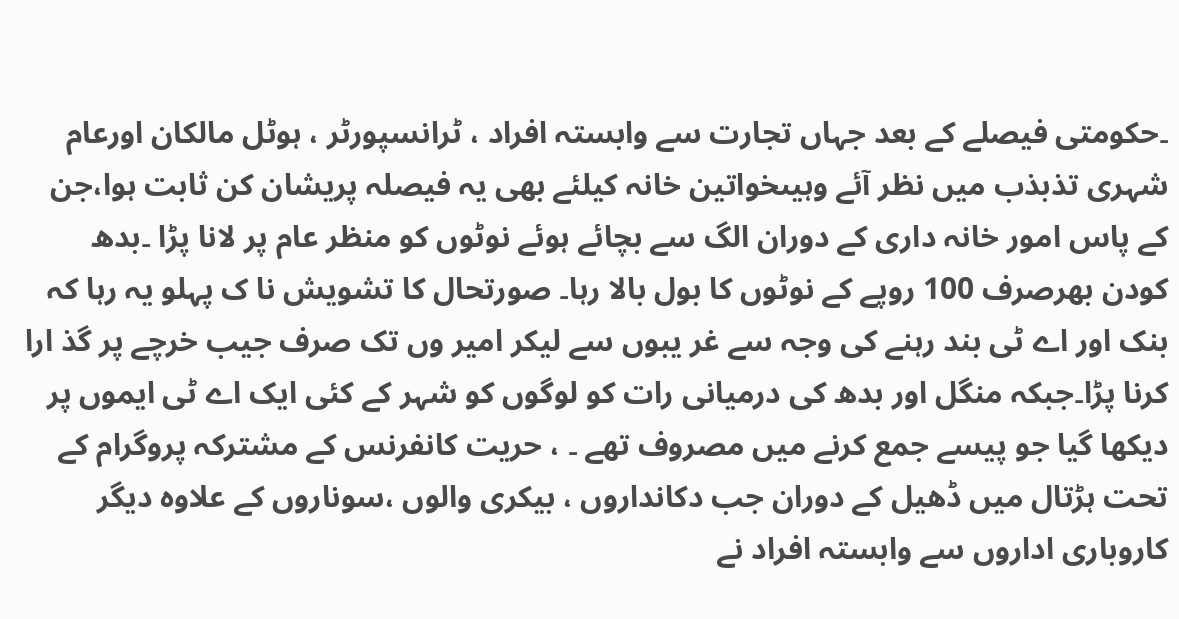۔حکومتی فیصلے کے بعد جہاں تجارت سے وابستہ افراد ، ٹرانسپورٹر ، ہوٹل مالکان اورعام شہری تذبذب میں نظر آئے وہیںخواتین خانہ کیلئے بھی یہ فیصلہ پریشان کن ثابت ہوا،جن کے پاس امور خانہ داری کے دوران الگ سے بچائے ہوئے نوٹوں کو منظر عام پر لانا پڑا ۔بدھ کودن بھرصرف 100 روپے کے نوٹوں کا بول بالا رہا۔ صورتحال کا تشویش نا ک پہلو یہ رہا کہ بنک اور اے ٹی بند رہنے کی وجہ سے غر یبوں سے لیکر امیر وں تک صرف جیب خرچے پر گذ ارا کرنا پڑا۔جبکہ منگل اور بدھ کی درمیانی رات کو لوگوں کو شہر کے کئی ایک اے ٹی ایموں پر دیکھا گیا جو پیسے جمع کرنے میں مصروف تھے ۔ ، حریت کانفرنس کے مشترکہ پروگرام کے تحت ہڑتال میں ڈھیل کے دوران جب دکانداروں ، بیکری والوں ،سوناروں کے علاوہ دیگر کاروباری اداروں سے وابستہ افراد نے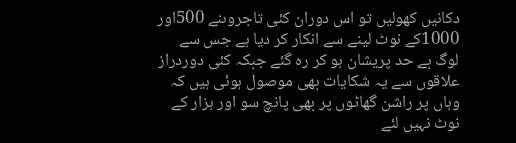دکانیں کھولیں تو اس دوران کئی تاجروںنے 500اور 1000کے نوٹ لینے سے انکار کر دیا ہے جس سے لوگ بے حد پریشان ہو کر رہ گئے جبکہ کئی دوردراز علاقوں سے یہ شکایات بھی موصول ہوئی ہیں کہ وہاں پر راشن گھاٹوں پر بھی پانچ سو اور ہزار کے نوٹ نہیں لئے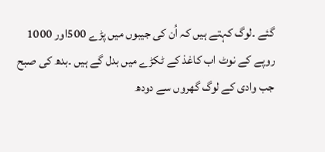گئے ۔لوگ کہتے ہیں کہ اُن کی جیبوں میں پڑے 500اور 1000 روپے کے نوٹ اب کاغذ کے ٹکڑے میں بدل گے ہیں ۔بدھ کی صبح جب وادی کے لوگ گھروں سے دودھ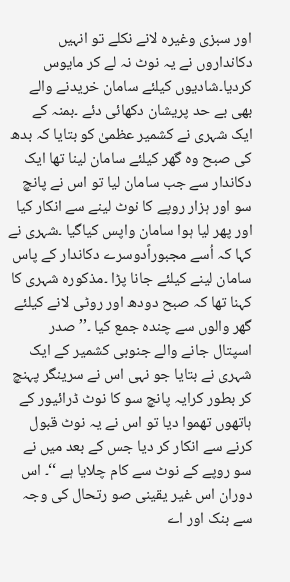اور سبزی وغیرہ لانے نکلے تو انہیں دکانداروں نے یہ نوٹ نہ لے کر مایوس کردیا۔شادیوں کیلئے سامان خریدنے والے بھی بے حد پریشان دکھائی دئے ۔بمنہ کے ایک شہری نے کشمیر عظمیٰ کو بتایا کہ بدھ کی صبح وہ گھر کیلئے سامان لینا تھا ایک دکاندار سے جب سامان لیا تو اس نے پانچ سو اور ہزار روپے کا نوٹ لینے سے انکار کیا اور پھر لیا ہوا سامان واپس کیاگیا ۔شہری نے کہا کہ اُسے مجبوراًدوسرے دکاندار کے پاس سامان لینے کیلئے جانا پڑا ۔مذکورہ شہری کا کہنا تھا کہ صبح دودھ اور روٹی لانے کیلئے گھر والوں سے چندہ جمع کیا ۔’’ صدر اسپتال جانے والے جنوبی کشمیر کے ایک شہری نے بتایا جو نہی اس نے سرینگر پہنچ کر بطور کرایہ پانچ سو کا نوٹ ڈرائیور کے ہاتھوں تھموا دیا تو اس نے یہ نوٹ قبول کرنے سے انکار کر دیا جس کے بعد میں نے سو روپے کے نوٹ سے کام چلایا ہے ‘‘۔ اس دوران اس غیر یقینی صو رتحال کی وجہ سے بنک اور اے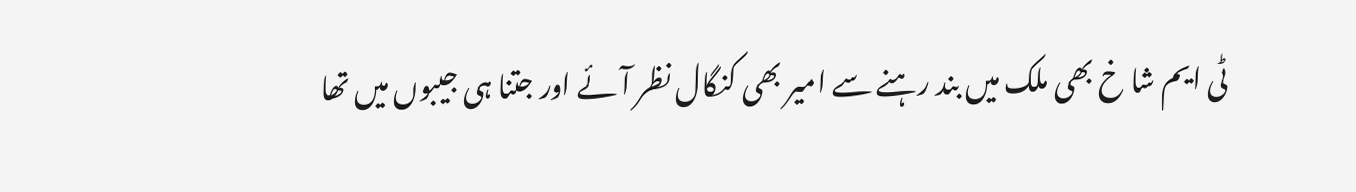ٹی ایم شا خ بھی ملک میں بند رہنے سے امیر بھی کنگال نظر آ ئے اور جتنا ہی جیبوں میں تھا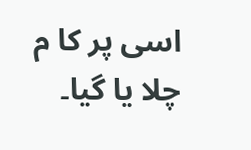اسی پر کا م چلا یا گیا۔